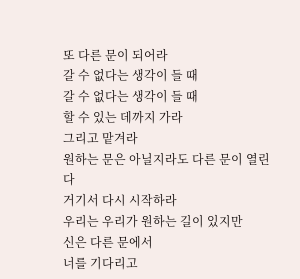또 다른 문이 되어라
갈 수 없다는 생각이 들 때
갈 수 없다는 생각이 들 때
할 수 있는 데까지 가라
그리고 맡겨라
원하는 문은 아닐지라도 다른 문이 열린다
거기서 다시 시작하라
우리는 우리가 원하는 길이 있지만
신은 다른 문에서
너를 기다리고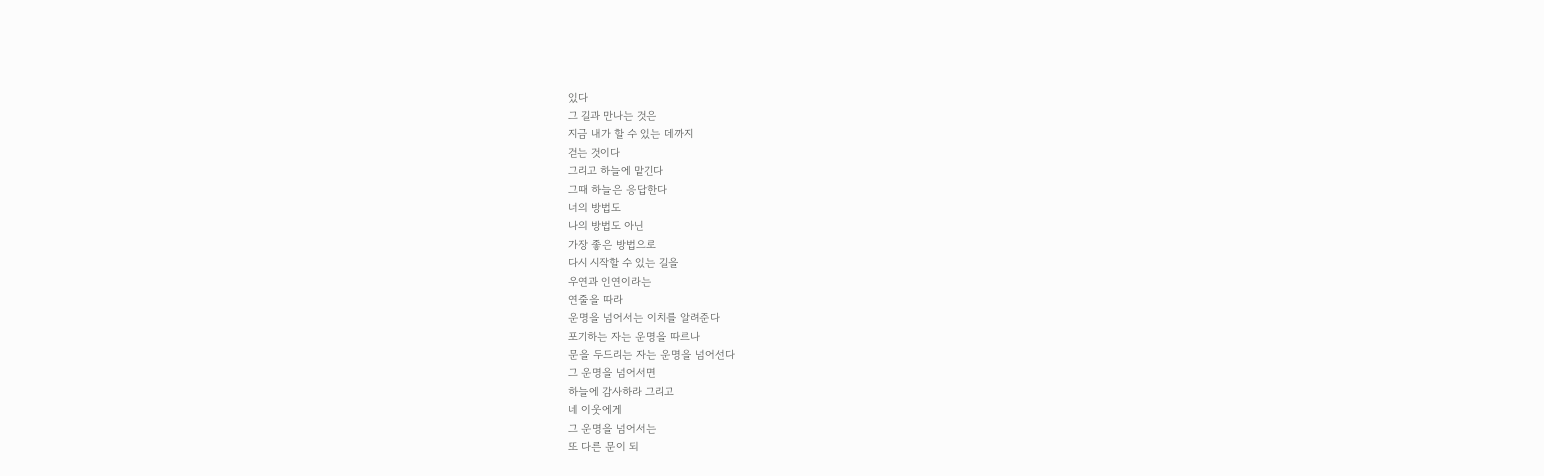있다
그 길과 만나는 것은
지금 내가 할 수 있는 데까지
걷는 것이다
그리고 하늘에 맡긴다
그때 하늘은 응답한다
너의 방법도
나의 방법도 아닌
가장 좋은 방법으로
다시 시작할 수 있는 길을
우연과 인연이라는
연줄을 따라
운명을 넘어서는 이치를 알려준다
포기하는 자는 운명을 따르나
문을 두드리는 자는 운명을 넘어선다
그 운명을 넘어서면
하늘에 감사하라 그리고
네 이웃에게
그 운명을 넘어서는
또 다른 문이 되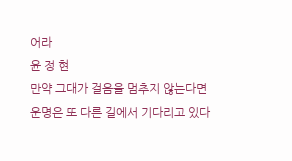어라
윤 정 현
만약 그대가 걸음을 멈추지 않는다면
운명은 또 다른 길에서 기다리고 있다